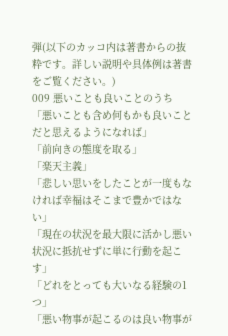弾(以下のカッコ内は著書からの抜粋です。詳しい説明や具体例は著書をご覧ください。)
009 悪いことも良いことのうち
「悪いことも含め何もかも良いことだと思えるようになれば」
「前向きの態度を取る」
「楽天主義」
「悲しい思いをしたことが一度もなければ幸福はそこまで豊かではない」
「現在の状況を最大限に活かし悪い状況に抵抗せずに単に行動を起こす」
「どれをとっても大いなる経験の1つ」
「悪い物事が起こるのは良い物事が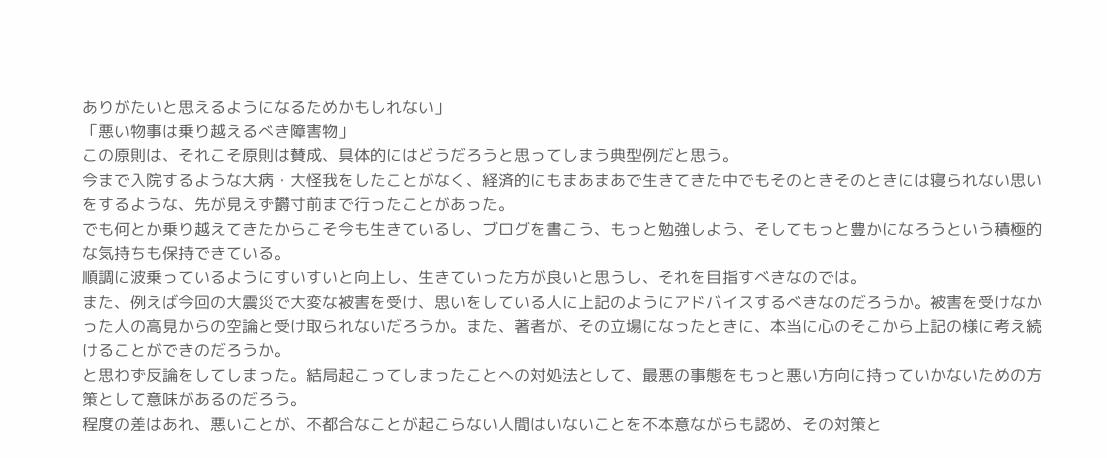ありがたいと思えるようになるためかもしれない」
「悪い物事は乗り越えるべき障害物」
この原則は、それこそ原則は賛成、具体的にはどうだろうと思ってしまう典型例だと思う。
今まで入院するような大病・大怪我をしたことがなく、経済的にもまあまあで生きてきた中でもそのときそのときには寝られない思いをするような、先が見えず欝寸前まで行ったことがあった。
でも何とか乗り越えてきたからこそ今も生きているし、ブログを書こう、もっと勉強しよう、そしてもっと豊かになろうという積極的な気持ちも保持できている。
順調に波乗っているようにすいすいと向上し、生きていった方が良いと思うし、それを目指すべきなのでは。
また、例えば今回の大震災で大変な被害を受け、思いをしている人に上記のようにアドバイスするべきなのだろうか。被害を受けなかった人の高見からの空論と受け取られないだろうか。また、著者が、その立場になったときに、本当に心のそこから上記の様に考え続けることができのだろうか。
と思わず反論をしてしまった。結局起こってしまったことへの対処法として、最悪の事態をもっと悪い方向に持っていかないための方策として意味があるのだろう。
程度の差はあれ、悪いことが、不都合なことが起こらない人間はいないことを不本意ながらも認め、その対策と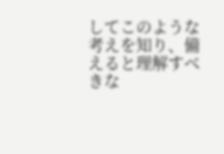してこのような考えを知り、備えると理解すべきな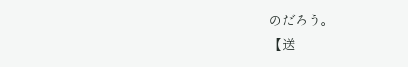のだろう。
【送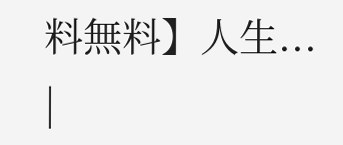料無料】人生... |